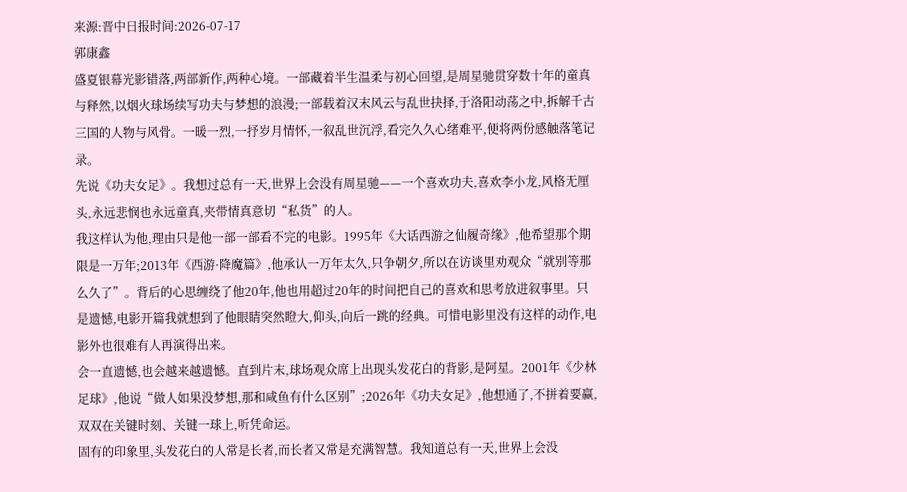来源:晋中日报时间:2026-07-17
郭康鑫
盛夏银幕光影错落,两部新作,两种心境。一部藏着半生温柔与初心回望,是周星驰贯穿数十年的童真与释然,以烟火球场续写功夫与梦想的浪漫;一部载着汉末风云与乱世抉择,于洛阳动荡之中,拆解千古三国的人物与风骨。一暖一烈,一抒岁月情怀,一叙乱世沉浮,看完久久心绪难平,便将两份感触落笔记录。
先说《功夫女足》。我想过总有一天,世界上会没有周星驰——一个喜欢功夫,喜欢李小龙,风格无厘头,永远悲悯也永远童真,夹带情真意切“私货”的人。
我这样认为他,理由只是他一部一部看不完的电影。1995年《大话西游之仙履奇缘》,他希望那个期限是一万年;2013年《西游·降魔篇》,他承认一万年太久,只争朝夕,所以在访谈里劝观众“就别等那么久了”。背后的心思缠绕了他20年,他也用超过20年的时间把自己的喜欢和思考放进叙事里。只是遗憾,电影开篇我就想到了他眼睛突然瞪大,仰头,向后一跳的经典。可惜电影里没有这样的动作,电影外也很难有人再演得出来。
会一直遗憾,也会越来越遗憾。直到片末,球场观众席上出现头发花白的背影,是阿星。2001年《少林足球》,他说“做人如果没梦想,那和咸鱼有什么区别”;2026年《功夫女足》,他想通了,不拼着要赢,双双在关键时刻、关键一球上,听凭命运。
固有的印象里,头发花白的人常是长者,而长者又常是充满智慧。我知道总有一天,世界上会没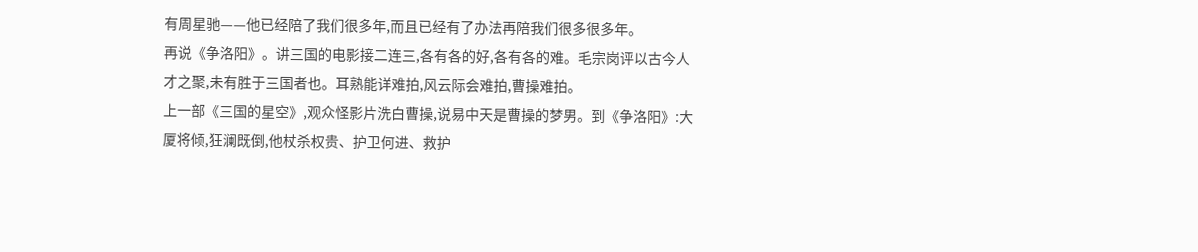有周星驰——他已经陪了我们很多年,而且已经有了办法再陪我们很多很多年。
再说《争洛阳》。讲三国的电影接二连三,各有各的好,各有各的难。毛宗岗评以古今人才之聚,未有胜于三国者也。耳熟能详难拍,风云际会难拍,曹操难拍。
上一部《三国的星空》,观众怪影片洗白曹操,说易中天是曹操的梦男。到《争洛阳》:大厦将倾,狂澜既倒,他杖杀权贵、护卫何进、救护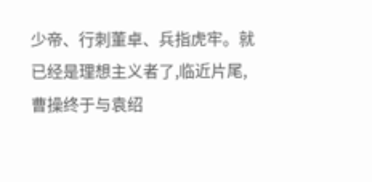少帝、行刺董卓、兵指虎牢。就已经是理想主义者了,临近片尾,曹操终于与袁绍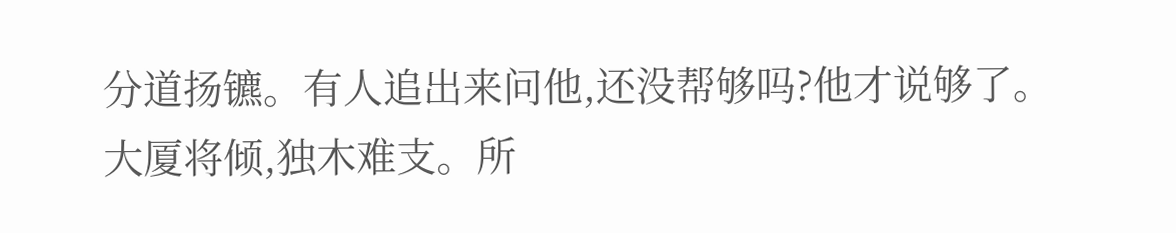分道扬镳。有人追出来问他,还没帮够吗?他才说够了。
大厦将倾,独木难支。所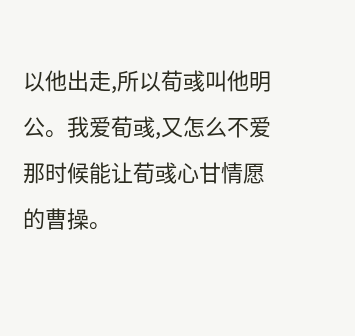以他出走,所以荀彧叫他明公。我爱荀彧,又怎么不爱那时候能让荀彧心甘情愿的曹操。